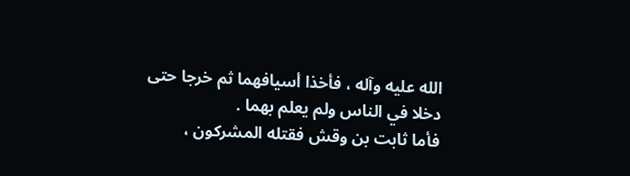الله عليه وآله ، فأخذا أسيافهما ثم خرجا حتى دخلا في الناس ولم يعلم بهما .
فأما ثابت بن وقش فقتله المشركون ،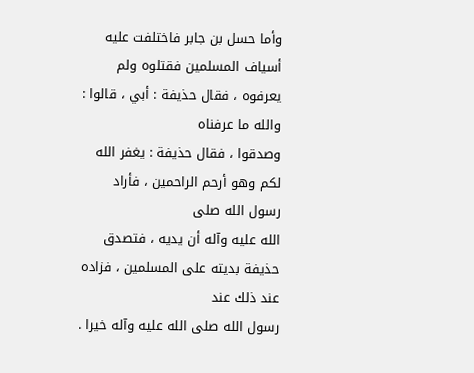وأما حسل بن جابر فاختلفت عليه
أسياف المسلمين فقتلوه ولم يعرفوه ، فقال حذيفة : أبي ، قالوا : والله ما عرفناه
وصدقوا ، فقال حذيفة : يغفر الله لكم وهو أرحم الراحمين ، فأراد رسول الله صلى
الله عليه وآله أن يديه ، فتصدق حذيفة بديته على المسلمين ، فزاده عند ذلك عند
رسول الله صلى الله عليه وآله خيرا .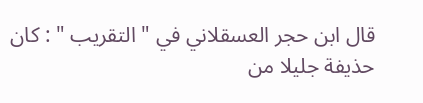قال ابن حجر العسقلاني في " التقريب " : كان حذيفة جليلا من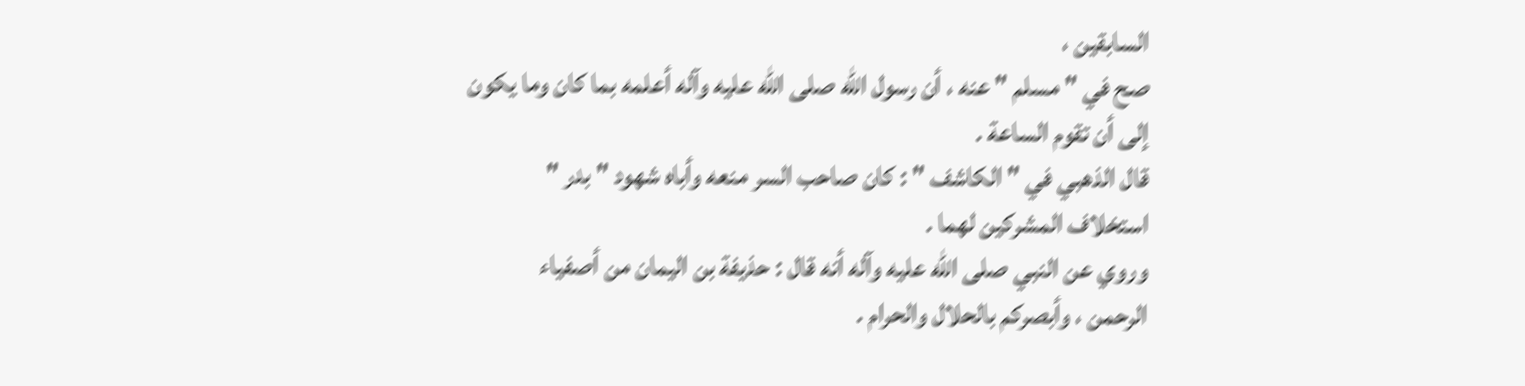السابقين ،
صح في " مسلم " عنه ، أن رسول الله صلى الله عليه وآله أعلمه بما كان وما يكون
إلى أن تقوم الساعة .
قال الذهبي في " الكاشف " : كان صاحب السر منعه وأباه شهود " بدر "
استخلاف المشركين لهما .
وروي عن النبي صلى الله عليه وآله أنه قال : حذيفة بن اليمان من أصفياء
الرحمن ، وأبصركم بالحلال والحرام .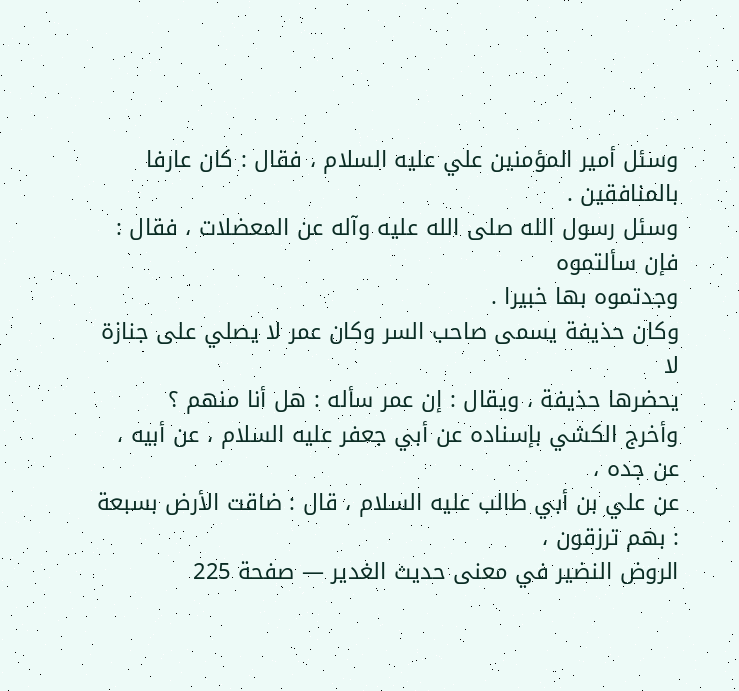وسئل أمير المؤمنين علي عليه السلام ، فقال : كان عارفا بالمنافقين .
وسئل رسول الله صلى الله عليه وآله عن المعضلات ، فقال : فإن سألتموه
وجدتموه بها خبيرا .
وكان حذيفة يسمى صاحب السر وكان عمر لا يصلي على جنازة لا
يحضرها حذيفة ، ويقال : إن عمر سأله : هل أنا منهم ؟
وأخرج الكشي بإسناده عن أبي جعفر عليه السلام ، عن أبيه ، عن جده ،
عن علي بن أبي طالب عليه السلام ، قال : ضاقت الأرض بسبعة : بهم ترزقون ،
الروض النضير في معنى حديث الغدير — صفحة 225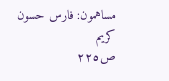مساهمون: فارس حسون كريم
ص٢٢٥